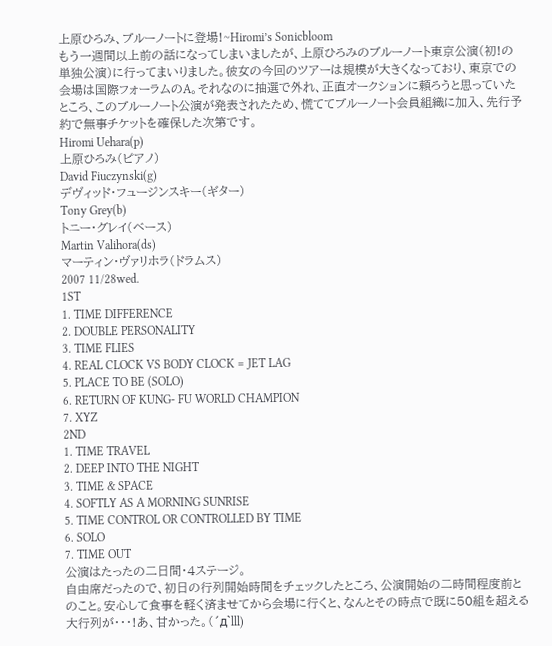上原ひろみ、ブルーノートに登場!~Hiromi’s Sonicbloom
もう一週間以上前の話になってしまいましたが、上原ひろみのブルーノート東京公演(初!の単独公演)に行ってまいりました。彼女の今回のツアーは規模が大きくなっており、東京での会場は国際フォーラムのA。それなのに抽選で外れ、正直オークションに頼ろうと思っていたところ、このブルーノート公演が発表されたため、慌ててブルーノート会員組織に加入、先行予約で無事チケットを確保した次第です。
Hiromi Uehara(p)
上原ひろみ(ピアノ)
David Fiuczynski(g)
デヴィッド・フュージンスキー(ギター)
Tony Grey(b)
トニー・グレイ(ベース)
Martin Valihora(ds)
マーティン・ヴァリホラ(ドラムス)
2007 11/28wed.
1ST
1. TIME DIFFERENCE
2. DOUBLE PERSONALITY
3. TIME FLIES
4. REAL CLOCK VS BODY CLOCK = JET LAG
5. PLACE TO BE (SOLO)
6. RETURN OF KUNG- FU WORLD CHAMPION
7. XYZ
2ND
1. TIME TRAVEL
2. DEEP INTO THE NIGHT
3. TIME & SPACE
4. SOFTLY AS A MORNING SUNRISE
5. TIME CONTROL OR CONTROLLED BY TIME
6. SOLO
7. TIME OUT
公演はたったの二日間・4ステージ。
自由席だったので、初日の行列開始時間をチェックしたところ、公演開始の二時間程度前とのこと。安心して食事を軽く済ませてから会場に行くと、なんとその時点で既に50組を超える大行列が・・・!あ、甘かった。(´д`lll)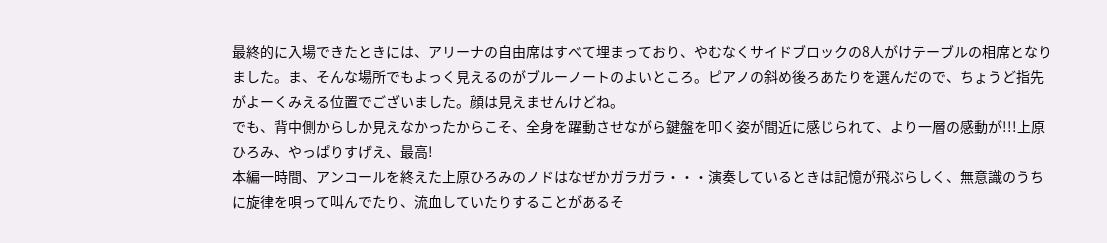最終的に入場できたときには、アリーナの自由席はすべて埋まっており、やむなくサイドブロックの8人がけテーブルの相席となりました。ま、そんな場所でもよっく見えるのがブルーノートのよいところ。ピアノの斜め後ろあたりを選んだので、ちょうど指先がよーくみえる位置でございました。顔は見えませんけどね。
でも、背中側からしか見えなかったからこそ、全身を躍動させながら鍵盤を叩く姿が間近に感じられて、より一層の感動が!!!上原ひろみ、やっぱりすげえ、最高!
本編一時間、アンコールを終えた上原ひろみのノドはなぜかガラガラ・・・演奏しているときは記憶が飛ぶらしく、無意識のうちに旋律を唄って叫んでたり、流血していたりすることがあるそ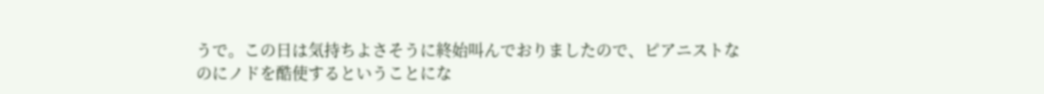うで。この日は気持ちよさそうに終始叫んでおりましたので、ピアニストなのにノドを酷使するということにな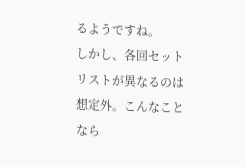るようですね。
しかし、各回セットリストが異なるのは想定外。こんなことなら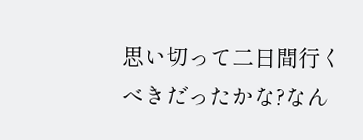思い切って二日間行くべきだったかな?なん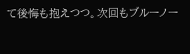て後悔も抱えつつ。次回もブルーノー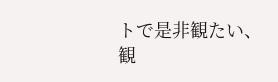トで是非観たい、観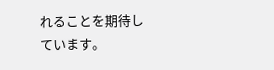れることを期待しています。